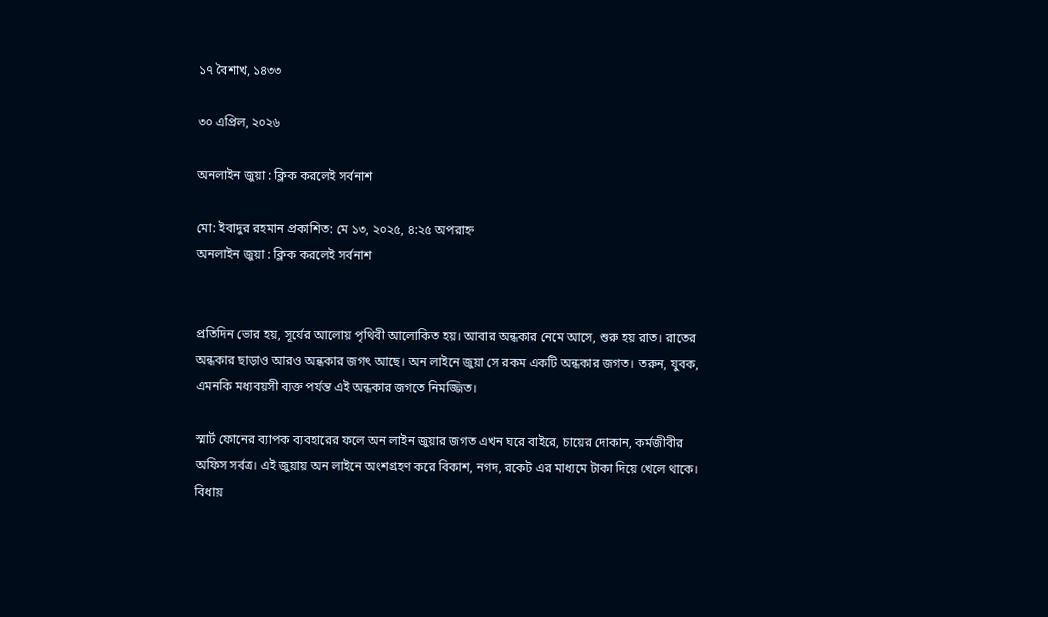১৭ বৈশাখ, ১৪৩৩

৩০ এপ্রিল, ২০২৬

অনলাইন জুয়া : ক্লিক করলেই সর্বনাশ

মো: ইবাদুর রহমান প্রকাশিত: মে ১৩, ২০২৫, ৪:২৫ অপরাহ্ন
অনলাইন জুয়া : ক্লিক করলেই সর্বনাশ


প্রতিদিন ভোর হয়, সূর্যের আলোয় পৃথিবী আলোকিত হয়। আবার অন্ধকার নেমে আসে, শুরু হয় রাত। রাতের অন্ধকার ছাড়াও আরও অন্ধকার জগৎ আছে। অন লাইনে জুয়া সে রকম একটি অন্ধকার জগত। তরুন, যুবক, এমনকি মধ্যবয়সী ব্যক্ত পর্যন্ত এই অন্ধকার জগতে নিমজ্জিত।

স্মার্ট ফোনের ব্যাপক ব্যবহারের ফলে অন লাইন জুয়ার জগত এখন ঘরে বাইরে, চায়ের দোকান, কর্মজীবীর অফিস সর্বত্র। এই জুয়ায় অন লাইনে অংশগ্রহণ করে বিকাশ, নগদ, রকেট এর মাধ্যমে টাকা দিয়ে খেলে থাকে। বিধায়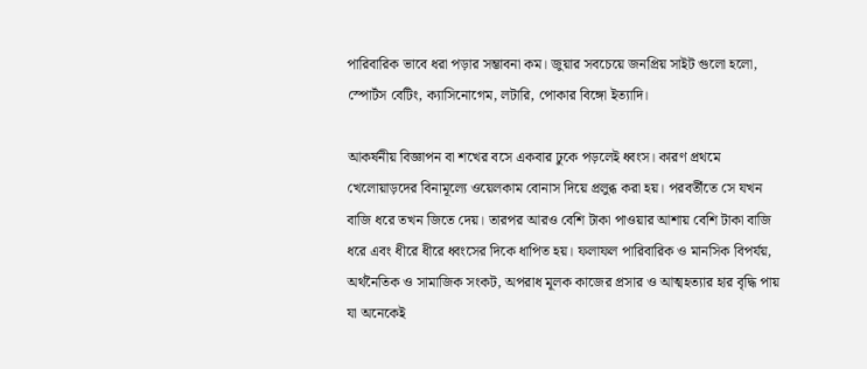পারিবারিক ভাবে ধরা পড়ার সম্ভাবনা কম। জুয়ার সবচেয়ে জনপ্রিয় সাইট গুলো হলো, স্পোর্টস বেটিং, ক্যাসিনোগেম, লটারি, পোকার বিঙ্গো ইত্যাদি।

আকর্ষনীয় বিজ্ঞাপন বা শখের বসে একবার ঢুকে পড়লেই ধ্বংস। কারণ প্রথমে খেলোয়াড়দের বিনামূল্যে ওয়েলকাম বোনাস দিয়ে প্রলুব্ধ করা হয়। পরবর্তীতে সে যখন বাজি ধরে তখন জিতে দেয়। তারপর আরও বেশি টাকা পাওয়ার আশায় বেশি টাকা বাজি ধরে এবং ধীরে ধীরে ধ্বংসের দিকে ধাপিত হয়। ফলাফল পারিবারিক ও মানসিক বিপর্যয়, অর্থনৈতিক ও সামাজিক সংকট, অপরাধ মূলক কাজের প্রসার ও আত্মহত্যার হার বৃদ্ধি পায় যা অনেকেই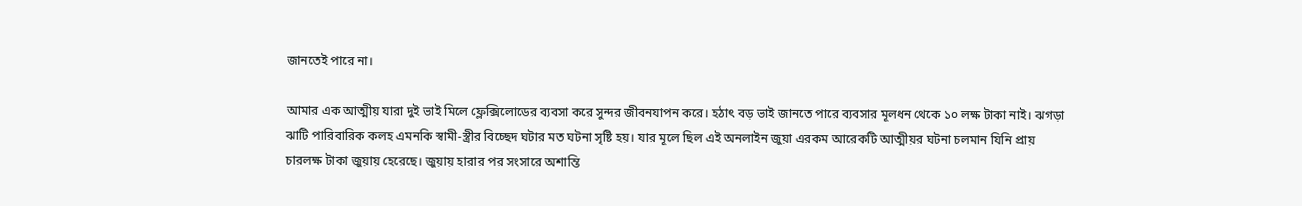জানতেই পারে না।

আমার এক আত্মীয় যারা দুই ভাই মিলে ফ্লেক্সিলোডের ব্যবসা করে সুন্দর জীবনযাপন করে। হঠাৎ বড় ভাই জানতে পারে ব্যবসার মূলধন থেকে ১০ লক্ষ টাকা নাই। ঝগড়া ঝাটি পারিবারিক কলহ এমনকি স্বামী-স্ত্রীর বিচ্ছেদ ঘটার মত ঘটনা সৃষ্টি হয়। যার মূলে ছিল এই অনলাইন জুয়া এরকম আরেকটি আত্মীয়র ঘটনা চলমান যিনি প্রায় চারলক্ষ টাকা জুয়ায় হেরেছে। জুয়ায় হারার পর সংসারে অশান্তি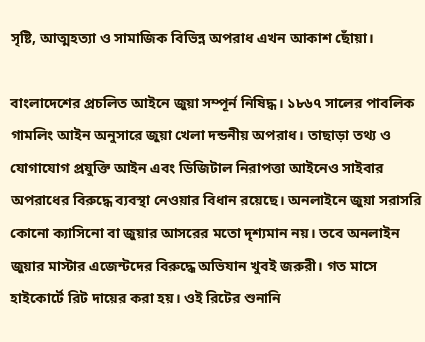সৃষ্টি, আত্মহত্যা ও সামাজিক বিভিন্ন অপরাধ এখন আকাশ ছোঁয়া।

বাংলাদেশের প্রচলিত আইনে জুয়া সম্পূর্ন নিষিদ্ধ। ১৮৬৭ সালের পাবলিক গামলিং আইন অনুসারে জুয়া খেলা দন্ডনীয় অপরাধ। তাছাড়া তথ্য ও যোগাযোগ প্রযুক্তি আইন এবং ডিজিটাল নিরাপত্তা আইনেও সাইবার অপরাধের বিরুদ্ধে ব্যবস্থা নেওয়ার বিধান রয়েছে। অনলাইনে জুয়া সরাসরি  কোনো ক্যাসিনো বা জুয়ার আসরের মতো দৃশ্যমান নয়। তবে অনলাইন জুয়ার মাস্টার এজেন্টদের বিরুদ্ধে অভিযান খুবই জরুরী। গত মাসে হাইকোর্টে রিট দায়ের করা হয়। ওই রিটের শুনানি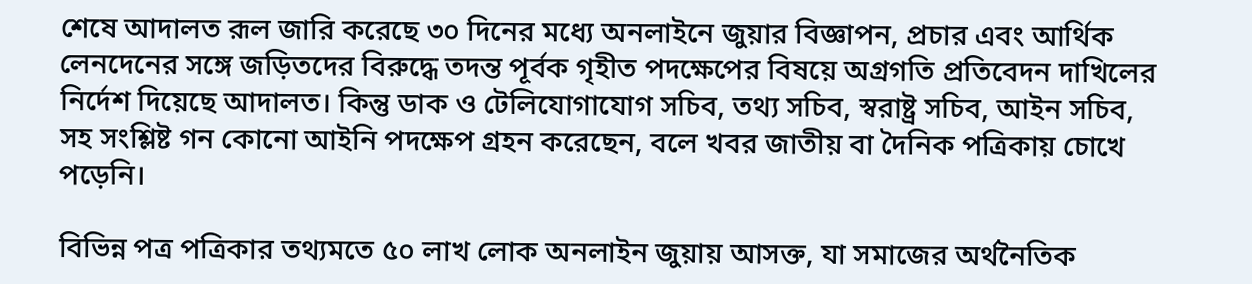শেষে আদালত রূল জারি করেছে ৩০ দিনের মধ্যে অনলাইনে জুয়ার বিজ্ঞাপন, প্রচার এবং আর্থিক লেনদেনের সঙ্গে জড়িতদের বিরুদ্ধে তদন্ত পূর্বক গৃহীত পদক্ষেপের বিষয়ে অগ্রগতি প্রতিবেদন দাখিলের নির্দেশ দিয়েছে আদালত। কিন্তু ডাক ও টেলিযোগাযোগ সচিব, তথ্য সচিব, স্বরাষ্ট্র সচিব, আইন সচিব, সহ সংশ্লিষ্ট গন কোনো আইনি পদক্ষেপ গ্রহন করেছেন, বলে খবর জাতীয় বা দৈনিক পত্রিকায় চোখে পড়েনি।

বিভিন্ন পত্র পত্রিকার তথ্যমতে ৫০ লাখ লোক অনলাইন জুয়ায় আসক্ত, যা সমাজের অর্থনৈতিক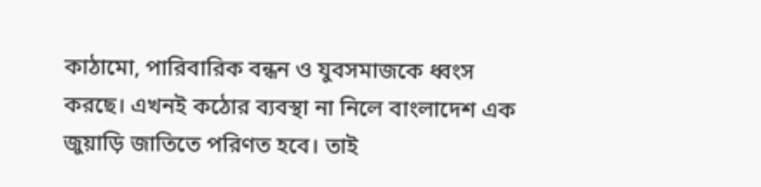কাঠামো, পারিবারিক বন্ধন ও যুবসমাজকে ধ্বংস করছে। এখনই কঠোর ব্যবস্থা না নিলে বাংলাদেশ এক জুয়াড়ি জাতিতে পরিণত হবে। তাই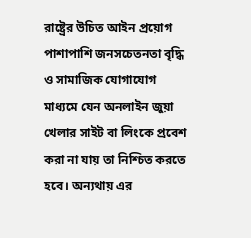রাষ্ট্রের উচিত আইন প্রয়োগ পাশাপাশি জনসচেতনতা বৃদ্ধি ও সামাজিক যোগাযোগ মাধ্যমে যেন অনলাইন জুয়া খেলার সাইট বা লিংকে প্রবেশ করা না যায় তা নিশ্চিত করতে হবে। অন্যথায় এর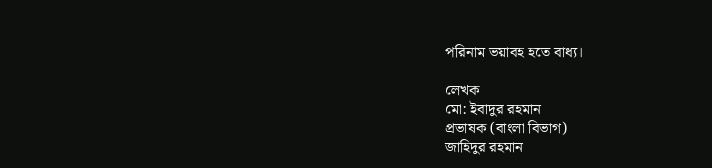পরিনাম ভয়াবহ হতে বাধ্য।

লেখক
মো: ইবাদুর রহমান
প্রভাষক (বাংলা বিভাগ)
জাহিদুর রহমান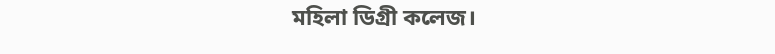মহিলা ডিগ্রী কলেজ।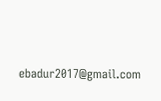ebadur2017@gmail.com